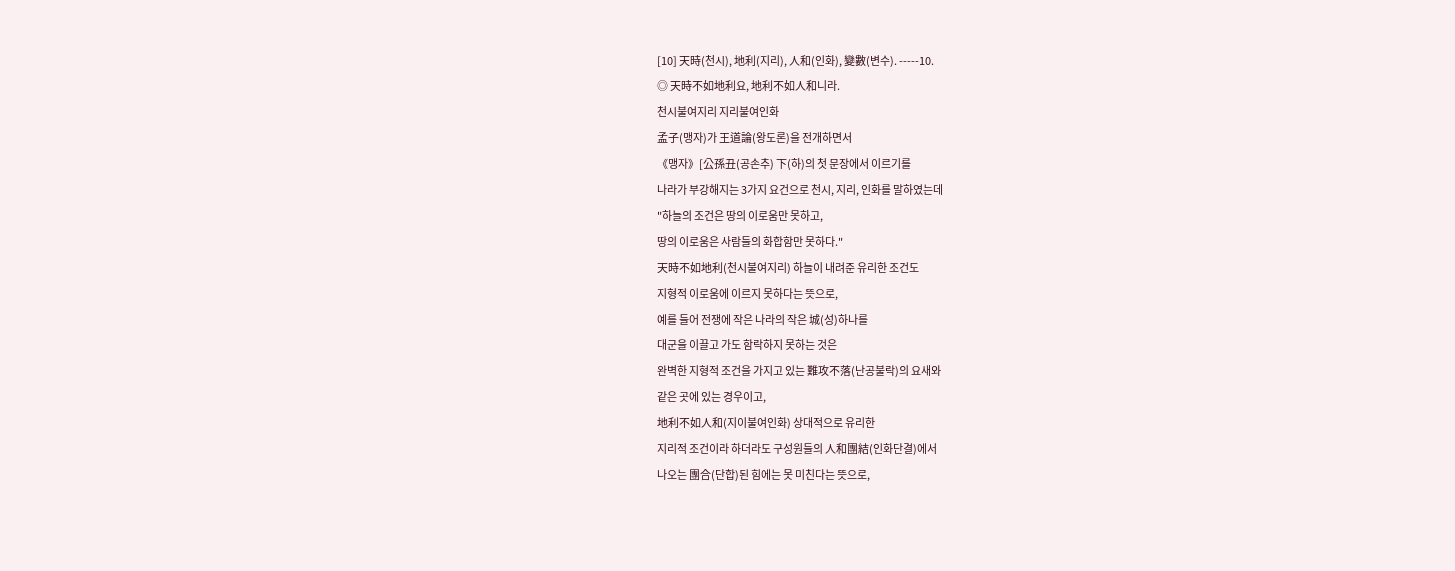[10] 天時(천시), 地利(지리), 人和(인화), 變數(변수). -----10.
◎ 天時不如地利요, 地利不如人和니라.
천시불여지리 지리불여인화
孟子(맹자)가 王道論(왕도론)을 전개하면서
《맹자》[公孫丑(공손추) 下(하)의 첫 문장에서 이르기를
나라가 부강해지는 3가지 요건으로 천시, 지리, 인화를 말하였는데
"하늘의 조건은 땅의 이로움만 못하고,
땅의 이로움은 사람들의 화합함만 못하다."
天時不如地利(천시불여지리) 하늘이 내려준 유리한 조건도
지형적 이로움에 이르지 못하다는 뜻으로,
예를 들어 전쟁에 작은 나라의 작은 城(성)하나를
대군을 이끌고 가도 함락하지 못하는 것은
완벽한 지형적 조건을 가지고 있는 難攻不落(난공불락)의 요새와
같은 곳에 있는 경우이고,
地利不如人和(지이불여인화) 상대적으로 유리한
지리적 조건이라 하더라도 구성원들의 人和團結(인화단결)에서
나오는 團合(단합)된 힘에는 못 미친다는 뜻으로,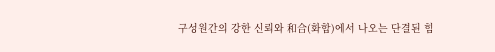구성원간의 강한 신뢰와 和合(화합)에서 나오는 단결된 힘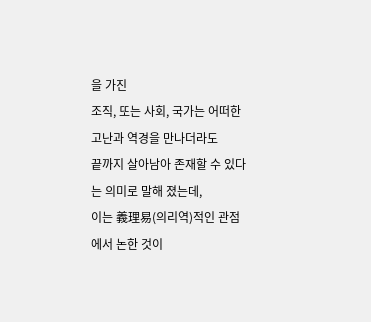을 가진
조직, 또는 사회, 국가는 어떠한 고난과 역경을 만나더라도
끝까지 살아남아 존재할 수 있다는 의미로 말해 졌는데,
이는 義理易(의리역)적인 관점에서 논한 것이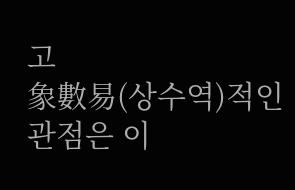고
象數易(상수역)적인 관점은 이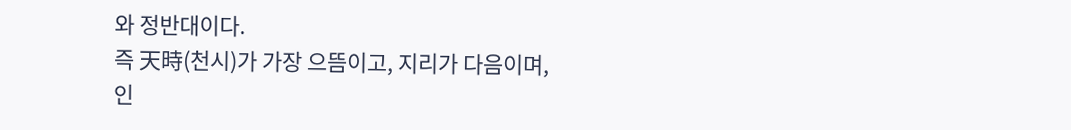와 정반대이다.
즉 天時(천시)가 가장 으뜸이고, 지리가 다음이며,
인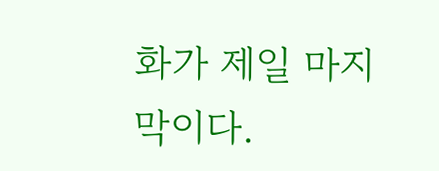화가 제일 마지막이다.